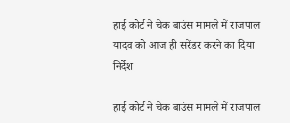हाई कोर्ट ने चेक बाउंस मामले में राजपाल यादव को आज ही सरेंडर करने का दिया निर्देश

हाई कोर्ट ने चेक बाउंस मामले में राजपाल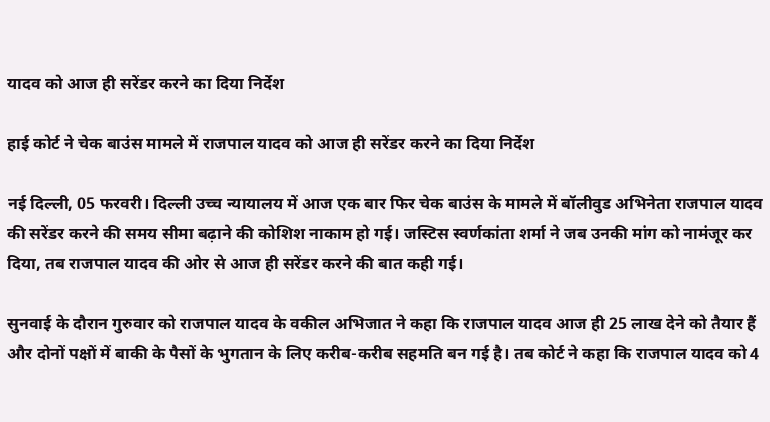यादव को आज ही सरेंडर करने का दिया निर्देश

हाई कोर्ट ने चेक बाउंस मामले में राजपाल यादव को आज ही सरेंडर करने का दिया निर्देश

नई दिल्ली, 05 फरवरी। दिल्ली उच्च न्यायालय में आज एक बार फिर चेक बाउंस के मामले में बॉलीवुड अभिनेता राजपाल यादव की सरेंडर करने की समय सीमा बढ़ाने की कोशिश नाकाम हो गई। जस्टिस स्वर्णकांता शर्मा ने जब उनकी मांग को नामंजूर कर दिया, तब राजपाल यादव की ओर से आज ही सरेंडर करने की बात कही गई।

सुनवाई के दौरान गुरुवार को राजपाल यादव के वकील अभिजात ने कहा कि राजपाल यादव आज ही 25 लाख देने को तैयार हैं और दोनों पक्षों में बाकी के पैसों के भुगतान के लिए करीब-करीब सहमति बन गई है। तब कोर्ट ने कहा कि राजपाल यादव को 4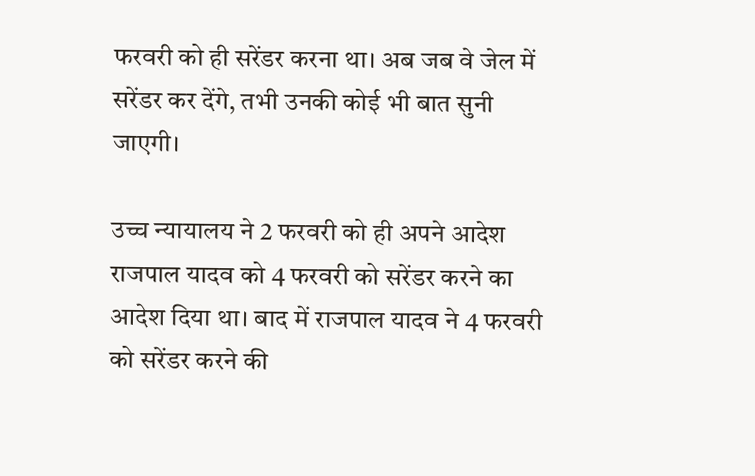फरवरी को ही सरेंडर करना था। अब जब वे जेल में सरेंडर कर देंगे, तभी उनकी कोई भी बात सुनी जाएगी।

उच्च न्यायालय ने 2 फरवरी को ही अपने आदेश राजपाल यादव को 4 फरवरी को सरेंडर करने का आदेश दिया था। बाद में राजपाल यादव ने 4 फरवरी को सरेंडर करने की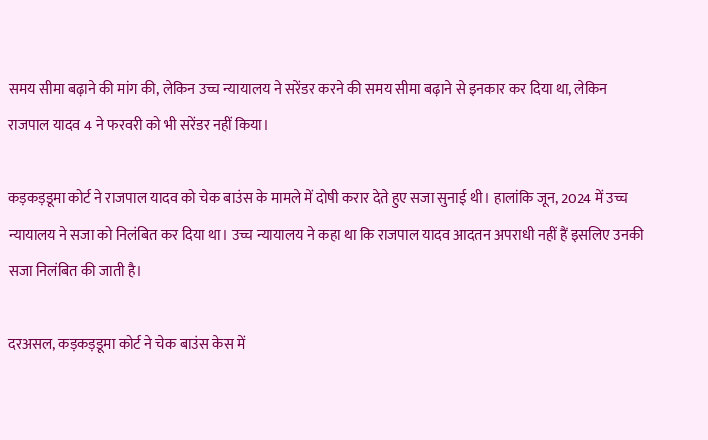समय सीमा बढ़ाने की मांग की, लेकिन उच्च न्यायालय ने सरेंडर करने की समय सीमा बढ़ाने से इनकार कर दिया था, लेकिन राजपाल यादव 4 ने फरवरी को भी सरेंडर नहीं किया।

कड़कड़डूमा कोर्ट ने राजपाल यादव को चेक बाउंस के मामले में दोषी करार देते हुए सजा सुनाई थी। हालांकि जून, 2024 में उच्च न्यायालय ने सजा को निलंबित कर दिया था। उच्च न्यायालय ने कहा था कि राजपाल यादव आदतन अपराधी नहीं हैं इसलिए उनकी सजा निलंबित की जाती है।

दरअसल, कड़कड़डूमा कोर्ट ने चेक बाउंस केस में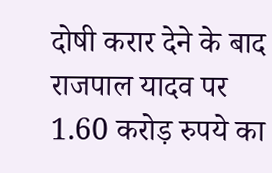दोषी करार देने के बाद राजपाल यादव पर 1.60 करोड़ रुपये का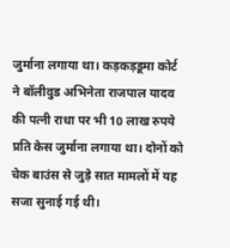जुर्माना लगाया था। कड़कड़डूमा कोर्ट ने बॉलीवुड अभिनेता राजपाल यादव की पत्नी राधा पर भी 10 लाख रुपये प्रति केस जुर्माना लगाया था। दोनों को चेक बाउंस से जुड़े सात मामलों में यह सजा सुनाई गई थी।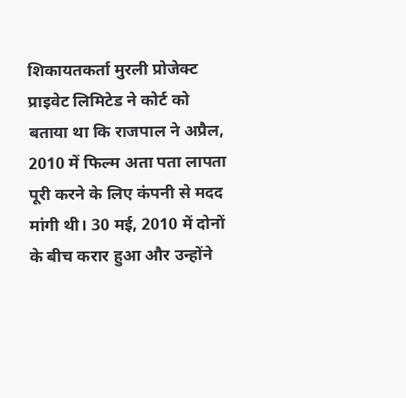शिकायतकर्ता मुरली प्रोजेक्ट प्राइवेट लिमिटेड ने कोर्ट को बताया था कि राजपाल ने अप्रैल, 2010 में फिल्म अता पता लापता पूरी करने के लिए कंपनी से मदद मांगी थी। 30 मई, 2010 में दोनों के बीच करार हुआ और उन्होंने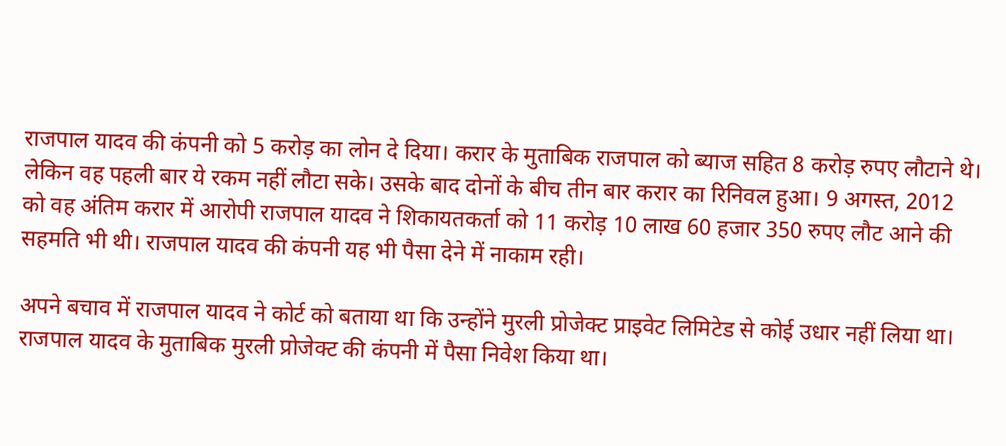राजपाल यादव की कंपनी को 5 करोड़ का लोन दे दिया। करार के मुताबिक राजपाल को ब्याज सहित 8 करोड़ रुपए लौटाने थे। लेकिन वह पहली बार ये रकम नहीं लौटा सके। उसके बाद दोनों के बीच तीन बार करार का रिनिवल हुआ। 9 अगस्त, 2012 को वह अंतिम करार में आरोपी राजपाल यादव ने शिकायतकर्ता को 11 करोड़ 10 लाख 60 हजार 350 रुपए लौट आने की सहमति भी थी। राजपाल यादव की कंपनी यह भी पैसा देने में नाकाम रही।

अपने बचाव में राजपाल यादव ने कोर्ट को बताया था कि उन्होंने मुरली प्रोजेक्ट प्राइवेट लिमिटेड से कोई उधार नहीं लिया था। राजपाल यादव के मुताबिक मुरली प्रोजेक्ट की कंपनी में पैसा निवेश किया था।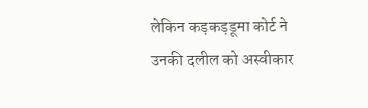लेकिन कड़कड़डूमा कोर्ट ने उनकी दलील को अस्वीकार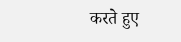करते हुए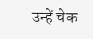उन्हें चेक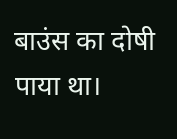बाउंस का दोषी पाया था।